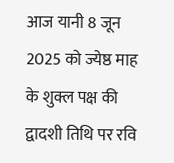आज यानी 8 जून 2025 को ज्येष्ठ माह के शुक्ल पक्ष की द्वादशी तिथि पर रवि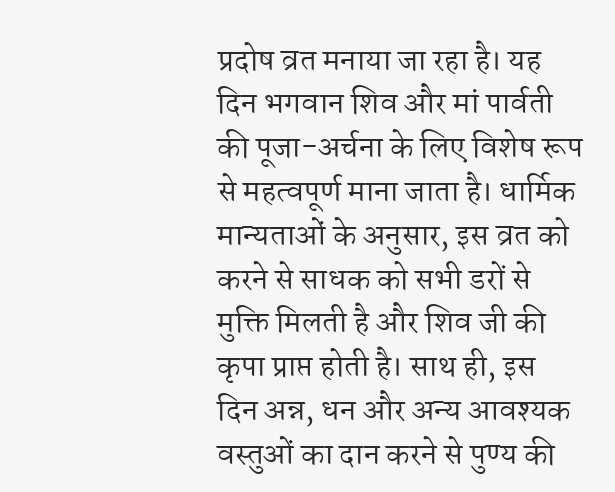प्रदोष व्रत मनाया जा रहा है। यह दिन भगवान शिव और मां पार्वती की पूजा-अर्चना के लिए विशेष रूप से महत्वपूर्ण माना जाता है। धार्मिक मान्यताओं के अनुसार, इस व्रत को करने से साधक को सभी डरों से मुक्ति मिलती है और शिव जी की कृपा प्राप्त होती है। साथ ही, इस दिन अन्न, धन और अन्य आवश्यक वस्तुओं का दान करने से पुण्य की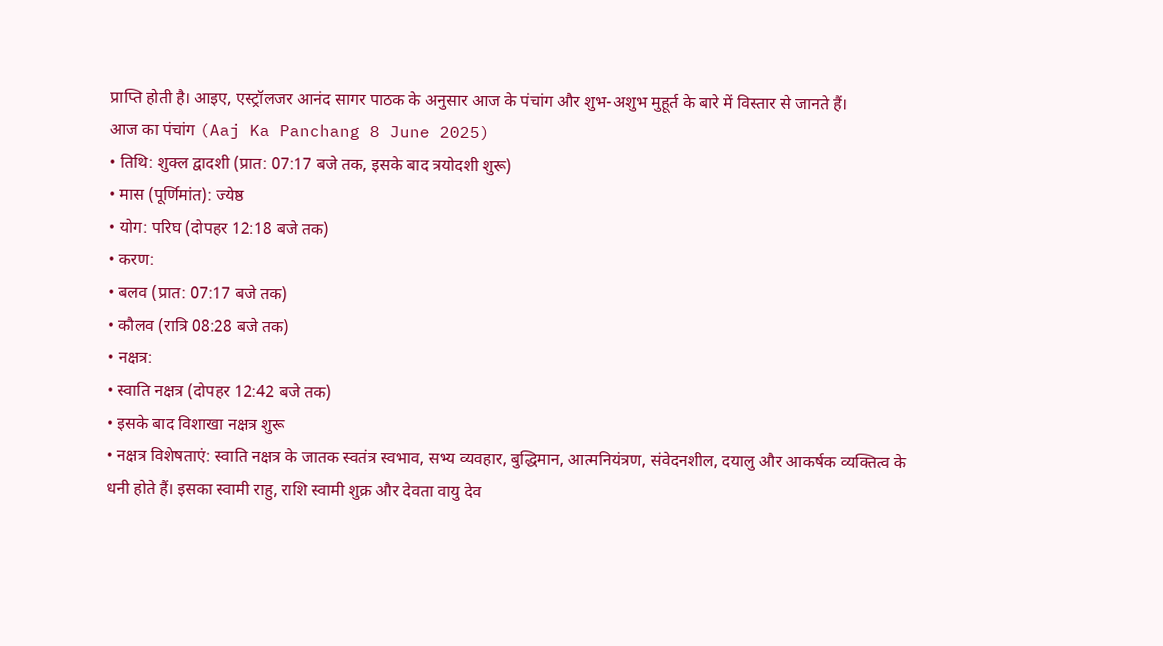प्राप्ति होती है। आइए, एस्ट्रॉलजर आनंद सागर पाठक के अनुसार आज के पंचांग और शुभ-अशुभ मुहूर्त के बारे में विस्तार से जानते हैं।
आज का पंचांग (Aaj Ka Panchang 8 June 2025)
• तिथि: शुक्ल द्वादशी (प्रात: 07:17 बजे तक, इसके बाद त्रयोदशी शुरू)
• मास (पूर्णिमांत): ज्येष्ठ
• योग: परिघ (दोपहर 12:18 बजे तक)
• करण:
• बलव (प्रात: 07:17 बजे तक)
• कौलव (रात्रि 08:28 बजे तक)
• नक्षत्र:
• स्वाति नक्षत्र (दोपहर 12:42 बजे तक)
• इसके बाद विशाखा नक्षत्र शुरू
• नक्षत्र विशेषताएं: स्वाति नक्षत्र के जातक स्वतंत्र स्वभाव, सभ्य व्यवहार, बुद्धिमान, आत्मनियंत्रण, संवेदनशील, दयालु और आकर्षक व्यक्तित्व के धनी होते हैं। इसका स्वामी राहु, राशि स्वामी शुक्र और देवता वायु देव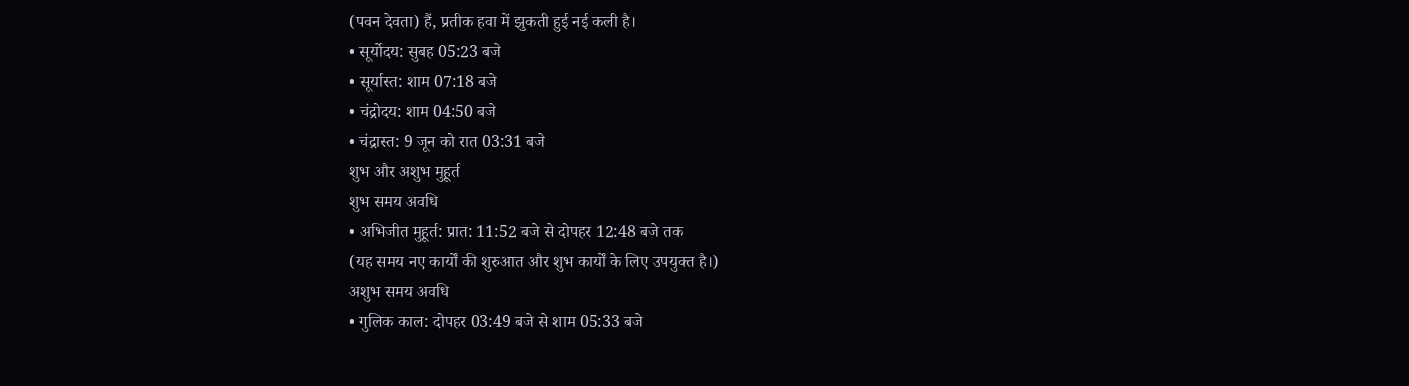(पवन देवता) हैं, प्रतीक हवा में झुकती हुई नई कली है।
• सूर्योदय: सुबह 05:23 बजे
• सूर्यास्त: शाम 07:18 बजे
• चंद्रोदय: शाम 04:50 बजे
• चंद्रास्त: 9 जून को रात 03:31 बजे
शुभ और अशुभ मुहूर्त
शुभ समय अवधि
• अभिजीत मुहूर्त: प्रात: 11:52 बजे से दोपहर 12:48 बजे तक
(यह समय नए कार्यों की शुरुआत और शुभ कार्यों के लिए उपयुक्त है।)
अशुभ समय अवधि
• गुलिक काल: दोपहर 03:49 बजे से शाम 05:33 बजे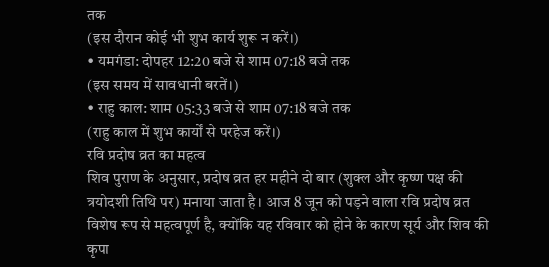तक
(इस दौरान कोई भी शुभ कार्य शुरू न करें।)
• यमगंडा: दोपहर 12:20 बजे से शाम 07:18 बजे तक
(इस समय में सावधानी बरतें।)
• राहु काल: शाम 05:33 बजे से शाम 07:18 बजे तक
(राहु काल में शुभ कार्यों से परहेज करें।)
रवि प्रदोष व्रत का महत्व
शिव पुराण के अनुसार, प्रदोष व्रत हर महीने दो बार (शुक्ल और कृष्ण पक्ष की त्रयोदशी तिथि पर) मनाया जाता है। आज 8 जून को पड़ने वाला रवि प्रदोष व्रत विशेष रूप से महत्वपूर्ण है, क्योंकि यह रविवार को होने के कारण सूर्य और शिव की कृपा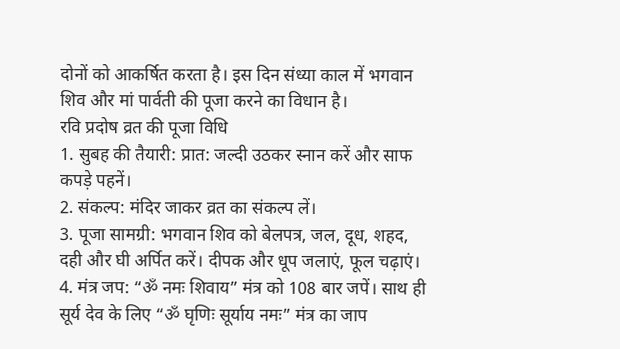दोनों को आकर्षित करता है। इस दिन संध्या काल में भगवान शिव और मां पार्वती की पूजा करने का विधान है।
रवि प्रदोष व्रत की पूजा विधि
1. सुबह की तैयारी: प्रात: जल्दी उठकर स्नान करें और साफ कपड़े पहनें।
2. संकल्प: मंदिर जाकर व्रत का संकल्प लें।
3. पूजा सामग्री: भगवान शिव को बेलपत्र, जल, दूध, शहद, दही और घी अर्पित करें। दीपक और धूप जलाएं, फूल चढ़ाएं।
4. मंत्र जप: “ॐ नमः शिवाय” मंत्र को 108 बार जपें। साथ ही सूर्य देव के लिए “ॐ घृणिः सूर्याय नमः” मंत्र का जाप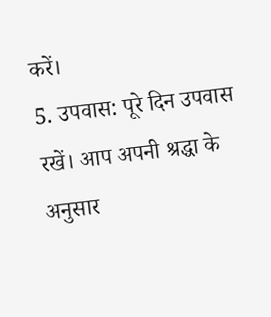करें।
5. उपवास: पूरे दिन उपवास रखें। आप अपनी श्रद्धा के अनुसार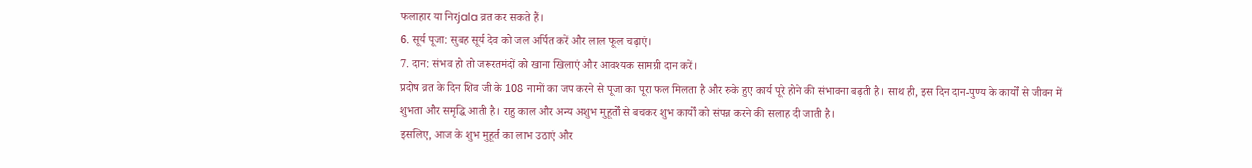फलाहार या निरjala व्रत कर सकते हैं।
6. सूर्य पूजा: सुबह सूर्य देव को जल अर्पित करें और लाल फूल चढ़ाएं।
7. दान: संभव हो तो जरूरतमंदों को खाना खिलाएं और आवश्यक सामग्री दान करें।
प्रदोष व्रत के दिन शिव जी के 108 नामों का जप करने से पूजा का पूरा फल मिलता है और रुके हुए कार्य पूरे होने की संभावना बढ़ती है। साथ ही, इस दिन दान-पुण्य के कार्यों से जीवन में शुभता और समृद्धि आती है। राहु काल और अन्य अशुभ मुहूर्तों से बचकर शुभ कार्यों को संपन्न करने की सलाह दी जाती है।
इसलिए, आज के शुभ मुहूर्त का लाभ उठाएं और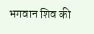भगवान शिव की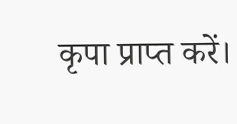कृपा प्राप्त करें।